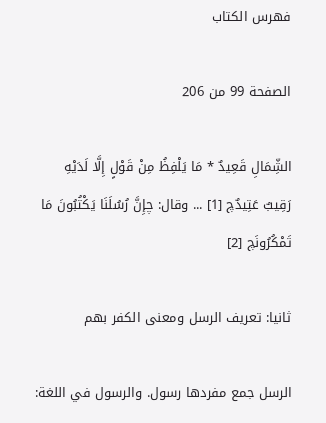فهرس الكتاب

الصفحة 99 من 206

الشِّمَالِ قَعِيدٌ * مَا يَلْفِظُ مِنْ قَوْلٍ إِلَّا لَدَيْهِ رَقِيبٌ عَتِيدٌچ [1] ... وقال: چإِنَّ رُسُلَنَا يَكْتُبُونَ مَا تَمْكُرُونَچ [2]

ثانيا: تعريف الرسل ومعنى الكفر بهم

الرسل جمع مفردها رسول. والرسول في اللغة: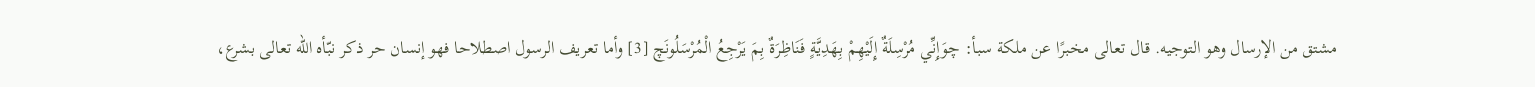مشتق من الإرسال وهو التوجيه. قال تعالى مخبرًا عن ملكة سبأ: چوَإِنِّي مُرْسِلَةٌ إِلَيْهِمْ بِهَدِيَّةٍ فَنَاظِرَةٌ بِمَ يَرْجِعُ الْمُرْسَلُونَچ [3] وأما تعريف الرسول اصطلاحا فهو إنسان حر ذكر نبّأه الله تعالى بشرع،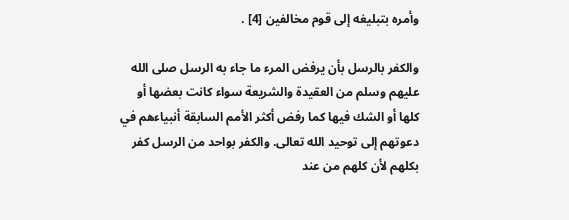وأمره بتبليغه إلى قوم مخالفين [4] .

والكفر بالرسل بأن يرفض المرء ما جاء به الرسل صلى الله عليهم وسلم من العقيدة والشريعة سواء كانت بعضها أو كلها أو الشك فيها كما رفض أكثر الأمم السابقة أنبياءهم في دعوتهم إلى توحيد الله تعالى. والكفر بواحد من الرسل كفر بكلهم لأن كلهم من عند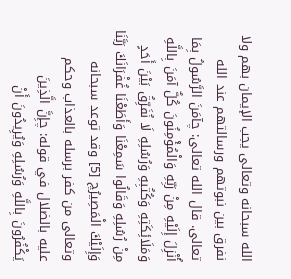الله سبحانه وتعالى يجب الإيمان بهم ولا نفرق بين نبوتهم ورسالتهم عند الله تعالى. قال الله تعالى: چآمَنَ الرَّسُولُ بِمَا أُنْزِلَ إِلَيْهِ مِنْ رَبِّهِ وَالْمُؤْمِنُونَ كُلٌّ آمَنَ بِاللَّهِ وَمَلَائِكَتِهِ وَكُتُبِهِ وَرُسُلِهِ لَا نُفَرِّقُ بَيْنَ أَحَدٍ مِنْ رُسُلِهِ وَقَالُوا سَمِعْنَا وَأَطَعْنَا غُفْرَانَكَ رَبَّنَا وَإِلَيْكَ الْمَصِيرُچ [5] وقد توعد سبحانه وتعالى من كفر برسله بالعذاب وحكم عليه بالضلال في قوله: چإِنَّ الَّذِينَ يَكْفُرُونَ بِاللَّهِ وَرُسُلِهِ وَيُرِيدُونَ أَنْ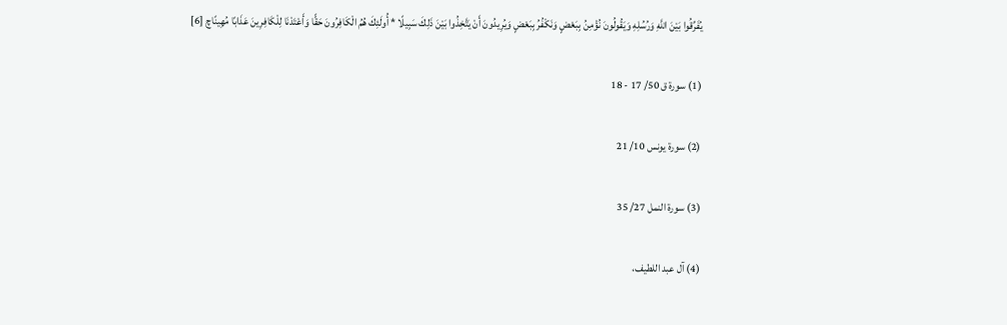يُفَرِّقُوا بَيْنَ اللَّهِ وَرُسُلِهِ وَيَقُولُونَ نُؤْمِنُ بِبَعْضٍ وَنَكْفُرُ بِبَعْضٍ وَيُرِيدُونَ أَنْ يَتَّخِذُوا بَيْنَ ذَلِكَ سَبِيلًا * أُولَئِكَ هُمُ الْكَافِرُونَ حَقًّا وَأَعْتَدْنَا لِلْكَافِرِينَ عَذَابًا مُهِينًاچ [6]

(1) سورة ق 50/ 17 - 18

(2) سورة يونس 10/ 21

(3) سورة النمل 27/ 35

(4) آل عبد اللطيف،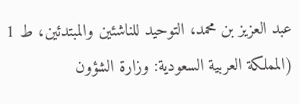عبد العزيز بن محمد، التوحيد للناشئين والمبتدئين، ط 1 (المملكة العربية السعودية: وزارة الشؤون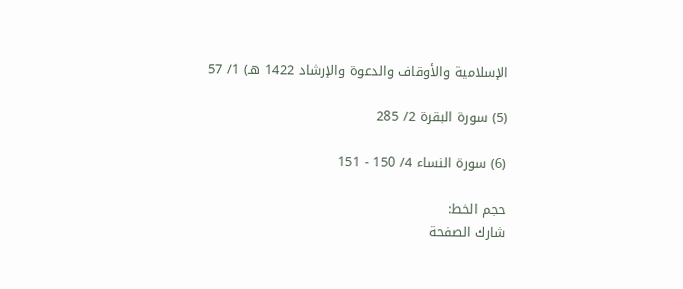الإسلامية والأوقاف والدعوة والإرشاد 1422 هـ) 1/ 57

(5) سورة البقرة 2/ 285

(6) سورة النساء 4/ 150 - 151

حجم الخط:
شارك الصفحة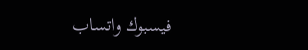فيسبوك واتساب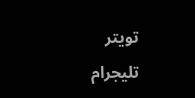تويتر تليجرام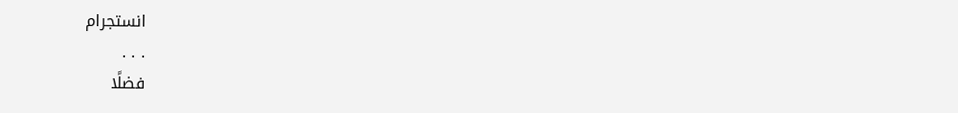انستجرام
. . .
فضلًا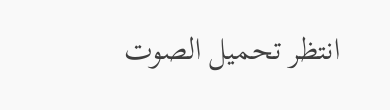انتظر تحميل الصوت